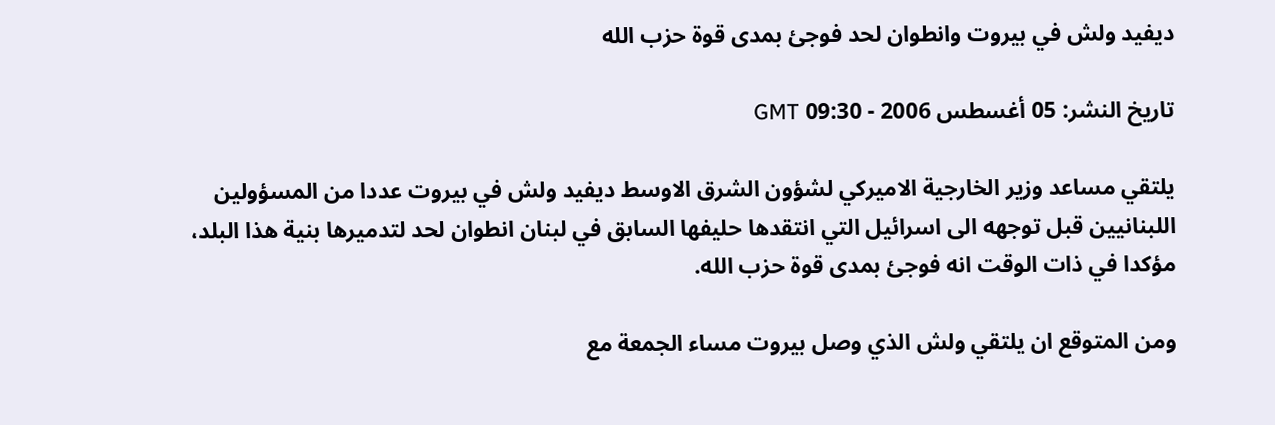ديفيد ولش في بيروت وانطوان لحد فوجئ بمدى قوة حزب الله

تاريخ النشر: 05 أغسطس 2006 - 09:30 GMT

يلتقي مساعد وزير الخارجية الاميركي لشؤون الشرق الاوسط ديفيد ولش في بيروت عددا من المسؤولين اللبنانيين قبل توجهه الى اسرائيل التي انتقدها حليفها السابق في لبنان انطوان لحد لتدميرها بنية هذا البلد، مؤكدا في ذات الوقت انه فوجئ بمدى قوة حزب الله.

ومن المتوقع ان يلتقي ولش الذي وصل بيروت مساء الجمعة مع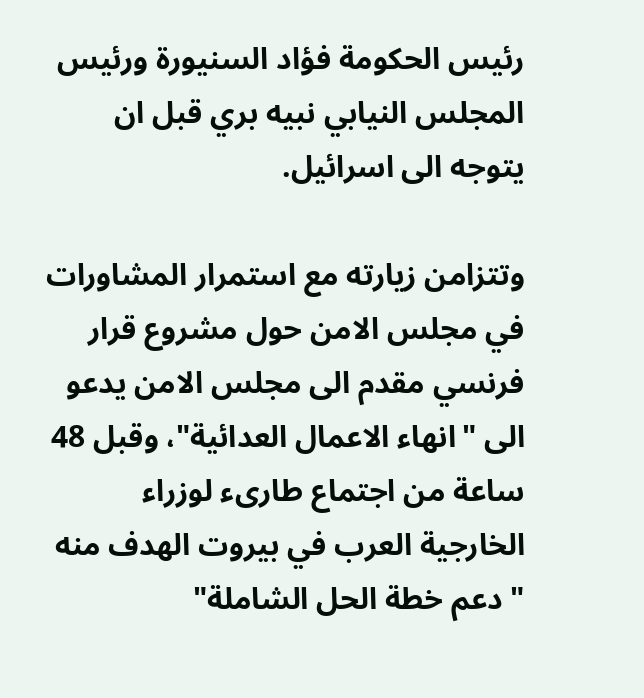رئيس الحكومة فؤاد السنيورة ورئيس المجلس النيابي نبيه بري قبل ان يتوجه الى اسرائيل.

وتتزامن زيارته مع استمرار المشاورات في مجلس الامن حول مشروع قرار فرنسي مقدم الى مجلس الامن يدعو الى "انهاء الاعمال العدائية"، وقبل 48 ساعة من اجتماع طارىء لوزراء الخارجية العرب في بيروت الهدف منه "دعم خطة الحل الشاملة"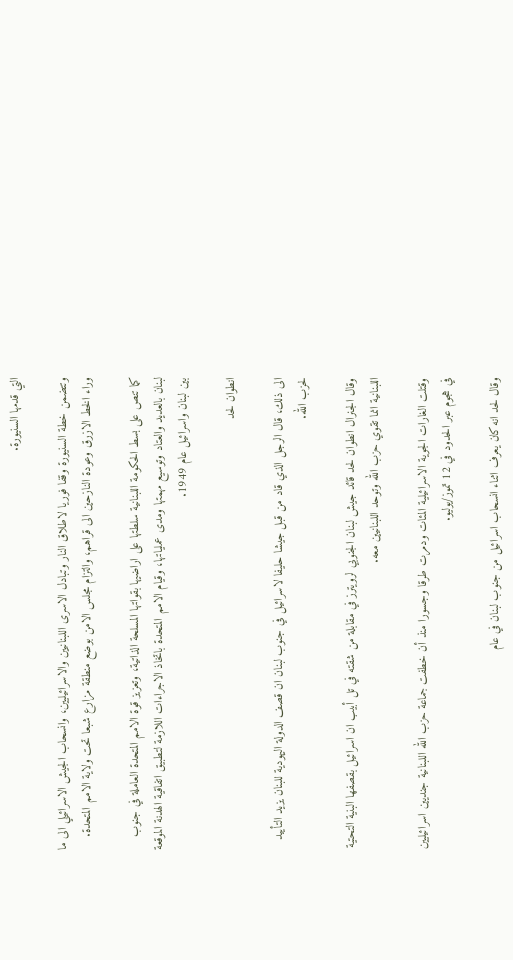التي قدمها السنيورة.

وتتضمن خطة السنيورة وقفا فوريا لاطلاق النار وتبادل الاسرى اللبنانيين والاسرائيليين، وانسحاب الجيش الاسرائيلي الى ما وراء الخط الازرق وعودة النازحين الى قراهم، والتزام مجلس الامن بوضع منطقة مزارع شبعا تحت ولاية الامم المتحدة.

كما تنص على بسط الحكومة اللبنانية سلطتها على اراضيها بقواتها المسلحة الذاتية، وتعزيز قوة الامم المتحدة العاملة في جنوب لبنان بالعديد والعتاد وتوسيع مهمتها ومدى عملياتها، وقيام الامم المتحدة باتخاذ الاجراءات اللازمة لتطبيق اتفاقية الهدنة الموقعة بين لبنان واسرائيل عام 1949.

انطوان لحد

الى ذلك، قال الرجل الذي قاد من قبل جيشا حليفا لاسرائيل في جنوب لبنان ان قصف الدولة اليهودية للبنان يزيد التأييد لحزب الله.

وقال الجنرال انطوان لحد قائد جيش لبنان الجنوبي لرويترز في مقابلة من شقته في تل أبيب ان اسرائيل بقصفها البنية التحتية اللبنانية انما تقوي حزب الله وتوحد اللبنانيين معه.

وقتلت الغارات الجوية الاسرائيلية المئات ودمرت طرقا وجسورا منذ أن خطفت جماعة حزب الله اللبنانية جنديين اسرائيليين في هجوم عبر الحدود في 12 تموز/يوليو.

وقال لحد انه كان يعرف اثناء انسحاب اسرائيل من جنوب لبنان في عام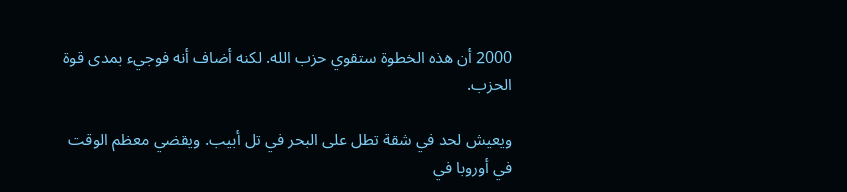2000 أن هذه الخطوة ستقوي حزب الله. لكنه أضاف أنه فوجيء بمدى قوة الحزب.

ويعيش لحد في شقة تطل على البحر في تل أبيب. ويقضي معظم الوقت في أوروبا في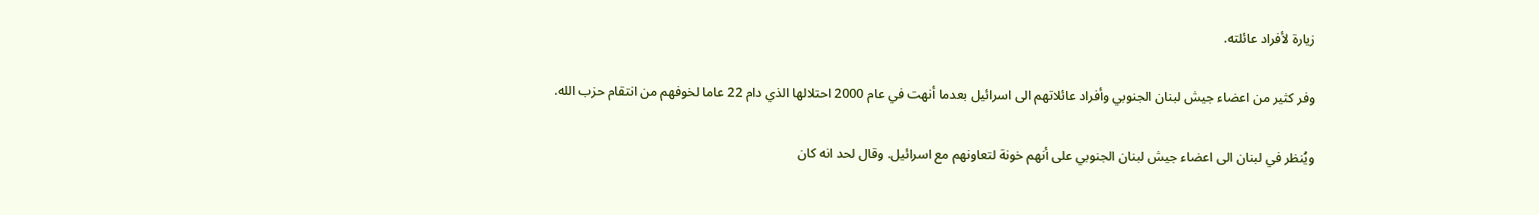زيارة لأفراد عائلته.

وفر كثير من اعضاء جيش لبنان الجنوبي وأفراد عائلاتهم الى اسرائيل بعدما أنهت في عام 2000 احتلالها الذي دام 22 عاما لخوفهم من انتقام حزب الله.

ويُنظر في لبنان الى اعضاء جيش لبنان الجنوبي على أنهم خونة لتعاونهم مع اسرائيل. وقال لحد انه كان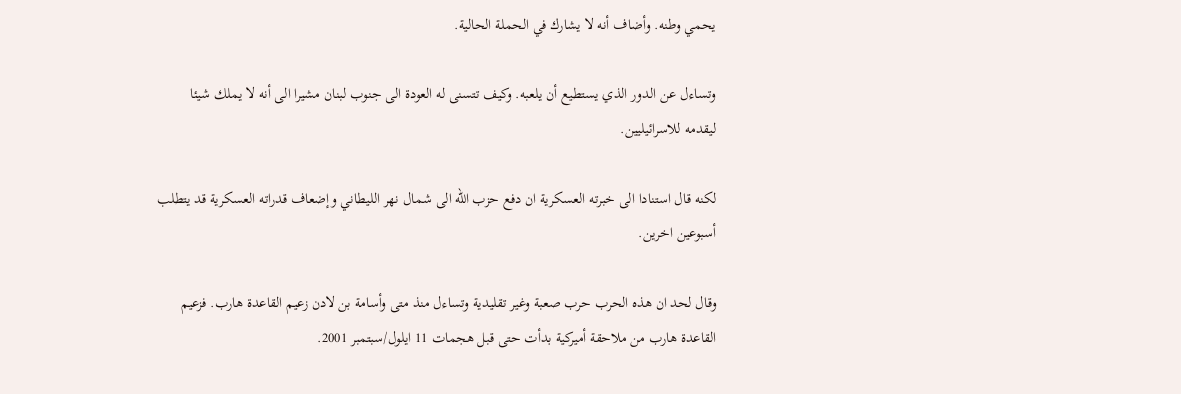يحمي وطنه. وأضاف أنه لا يشارك في الحملة الحالية.

وتساءل عن الدور الذي يستطيع أن يلعبه. وكيف تتسنى له العودة الى جنوب لبنان مشيرا الى أنه لا يملك شيئا ليقدمه للاسرائيليين.

لكنه قال استنادا الى خبرته العسكرية ان دفع حزب الله الى شمال نهر الليطاني وإضعاف قدراته العسكرية قد يتطلب أسبوعين اخرين.

وقال لحد ان هذه الحرب حرب صعبة وغير تقليدية وتساءل منذ متى وأسامة بن لادن زعيم القاعدة هارب. فزعيم القاعدة هارب من ملاحقة أميركية بدأت حتى قبل هجمات 11 ايلول/سبتمبر 2001.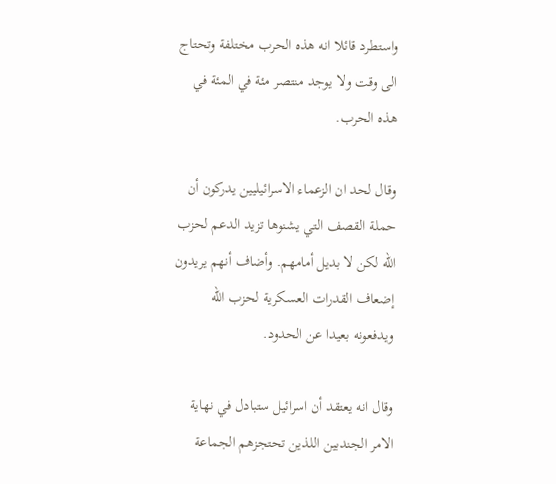واستطرد قائلا انه هذه الحرب مختلفة وتحتاج الى وقت ولا يوجد منتصر مئة في المئة في هذه الحرب.

وقال لحد ان الزعماء الاسرائيليين يدركون أن حملة القصف التي يشنوها تزيد الدعم لحزب الله لكن لا بديل أمامهم. وأضاف أنهم يريدون إضعاف القدرات العسكرية لحزب الله ويدفعونه بعيدا عن الحدود.

وقال انه يعتقد أن اسرائيل ستبادل في نهاية الامر الجندبين اللذين تحتجزهم الجماعة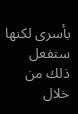بأسرى لكنها ستفعل ذلك من خلال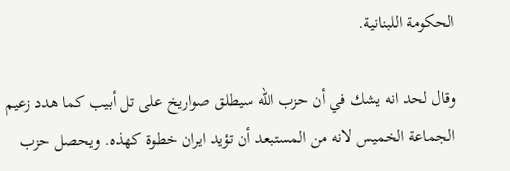الحكومة اللبنانية.

وقال لحد انه يشك في أن حزب الله سيطلق صواريخ على تل أبيب كما هدد زعيم الجماعة الخميس لانه من المستبعد أن تؤيد ايران خطوة كهذه. ويحصل حزب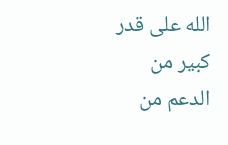الله على قدر كبير من الدعم من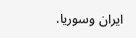ايران وسوريا.